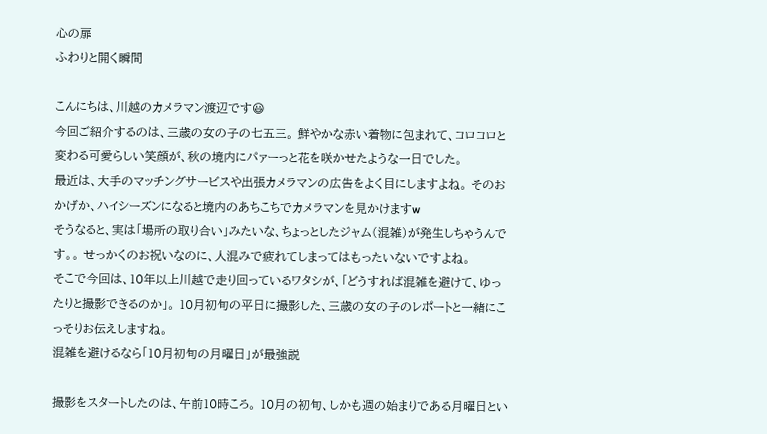心の扉
ふわりと開く瞬間

こんにちは、川越のカメラマン渡辺です😃
今回ご紹介するのは、三歳の女の子の七五三。 鮮やかな赤い着物に包まれて、コロコロと変わる可愛らしい笑顔が、秋の境内にパァーっと花を咲かせたような一日でした。
最近は、大手のマッチングサービスや出張カメラマンの広告をよく目にしますよね。 そのおかげか、ハイシーズンになると境内のあちこちでカメラマンを見かけますw
そうなると、実は「場所の取り合い」みたいな、ちょっとしたジャム(混雑)が発生しちゃうんです。。 せっかくのお祝いなのに、人混みで疲れてしまってはもったいないですよね。
そこで今回は、10年以上川越で走り回っているワタシが、「どうすれば混雑を避けて、ゆったりと撮影できるのか」。 10月初旬の平日に撮影した、三歳の女の子のレポートと一緒にこっそりお伝えしますね。
混雑を避けるなら「10月初旬の月曜日」が最強説

撮影をスタートしたのは、午前10時ころ。 10月の初旬、しかも週の始まりである月曜日とい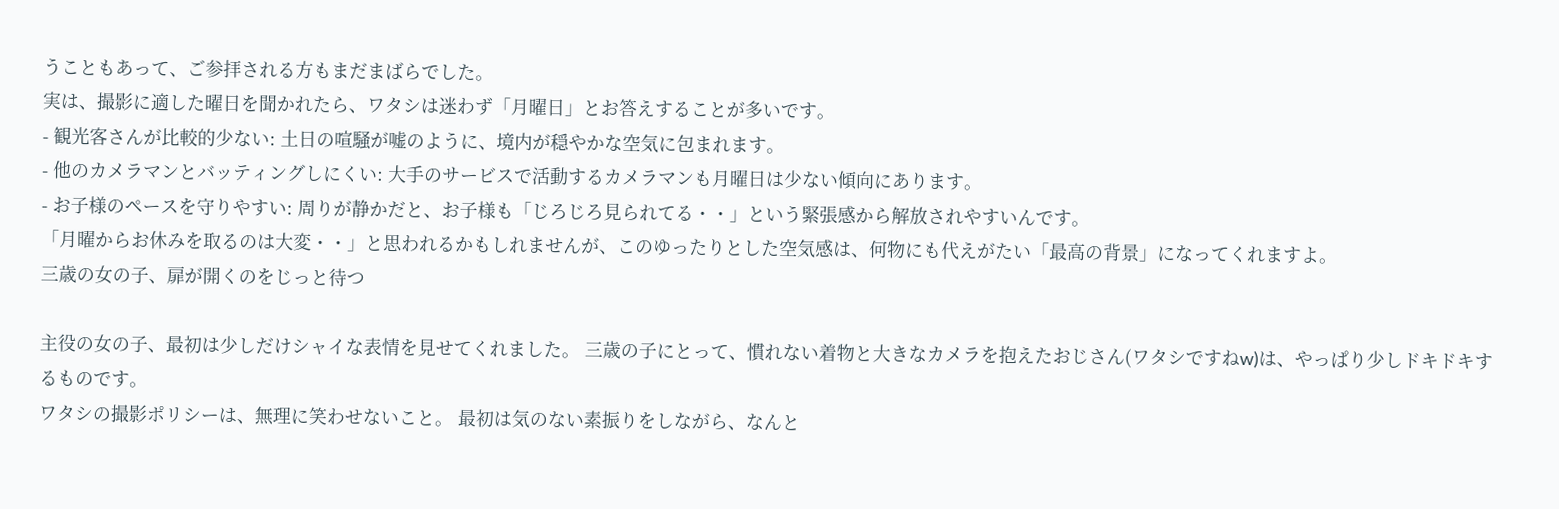うこともあって、ご参拝される方もまだまばらでした。
実は、撮影に適した曜日を聞かれたら、ワタシは迷わず「月曜日」とお答えすることが多いです。
- 観光客さんが比較的少ない: 土日の喧騒が嘘のように、境内が穏やかな空気に包まれます。
- 他のカメラマンとバッティングしにくい: 大手のサービスで活動するカメラマンも月曜日は少ない傾向にあります。
- お子様のペースを守りやすい: 周りが静かだと、お子様も「じろじろ見られてる・・」という緊張感から解放されやすいんです。
「月曜からお休みを取るのは大変・・」と思われるかもしれませんが、このゆったりとした空気感は、何物にも代えがたい「最高の背景」になってくれますよ。
三歳の女の子、扉が開くのをじっと待つ

主役の女の子、最初は少しだけシャイな表情を見せてくれました。 三歳の子にとって、慣れない着物と大きなカメラを抱えたおじさん(ワタシですねw)は、やっぱり少しドキドキするものです。
ワタシの撮影ポリシーは、無理に笑わせないこと。 最初は気のない素振りをしながら、なんと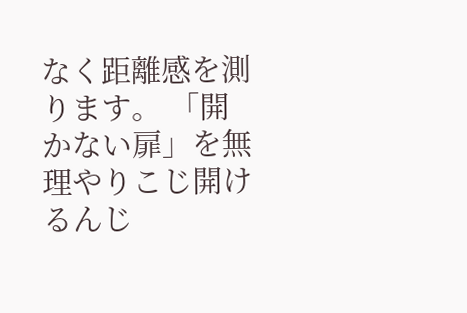なく距離感を測ります。 「開かない扉」を無理やりこじ開けるんじ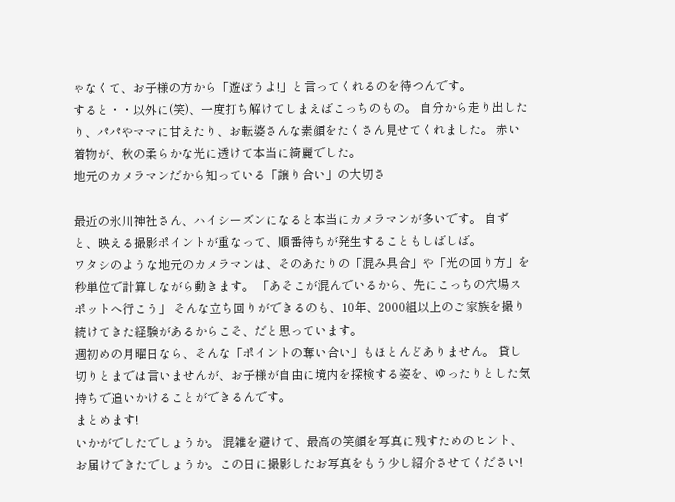ゃなくて、お子様の方から「遊ぼうよ!」と言ってくれるのを待つんです。
すると・・以外に(笑)、一度打ち解けてしまえばこっちのもの。 自分から走り出したり、パパやママに甘えたり、お転婆さんな素顔をたくさん見せてくれました。 赤い着物が、秋の柔らかな光に透けて本当に綺麗でした。
地元のカメラマンだから知っている「譲り合い」の大切さ

最近の氷川神社さん、ハイシーズンになると本当にカメラマンが多いです。 自ずと、映える撮影ポイントが重なって、順番待ちが発生することもしばしば。
ワタシのような地元のカメラマンは、そのあたりの「混み具合」や「光の回り方」を秒単位で計算しながら動きます。 「あそこが混んでいるから、先にこっちの穴場スポットへ行こう」 そんな立ち回りができるのも、10年、2000組以上のご家族を撮り続けてきた経験があるからこそ、だと思っています。
週初めの月曜日なら、そんな「ポイントの奪い合い」もほとんどありません。 貸し切りとまでは言いませんが、お子様が自由に境内を探検する姿を、ゆったりとした気持ちで追いかけることができるんです。
まとめます!
いかがでしたでしょうか。 混雑を避けて、最高の笑顔を写真に残すためのヒント、お届けできたでしょうか。この日に撮影したお写真をもう少し紹介させてください!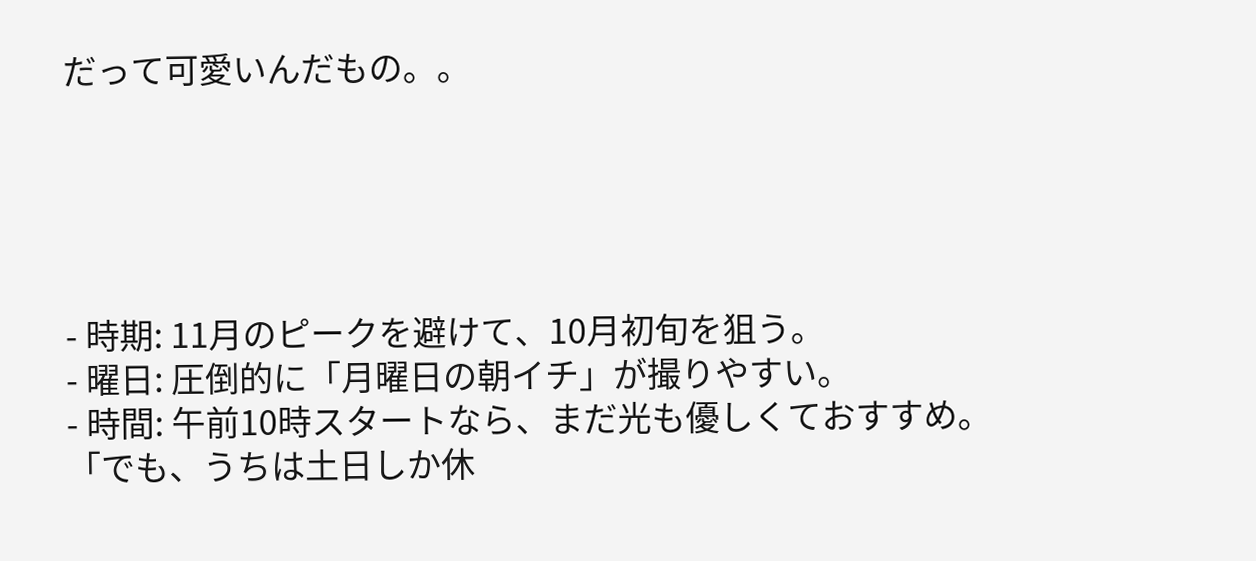だって可愛いんだもの。。





- 時期: 11月のピークを避けて、10月初旬を狙う。
- 曜日: 圧倒的に「月曜日の朝イチ」が撮りやすい。
- 時間: 午前10時スタートなら、まだ光も優しくておすすめ。
「でも、うちは土日しか休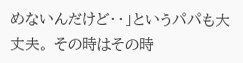めないんだけど・・」というパパも大丈夫。 その時はその時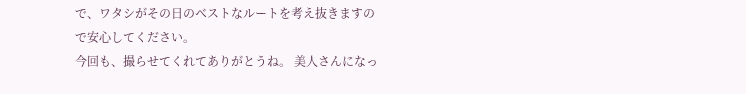で、ワタシがその日のベストなルートを考え抜きますので安心してください。
今回も、撮らせてくれてありがとうね。 美人さんになっ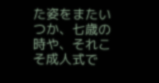た姿をまたいつか、七歳の時や、それこそ成人式で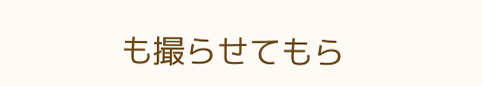も撮らせてもら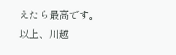えたら最高です。
以上、川越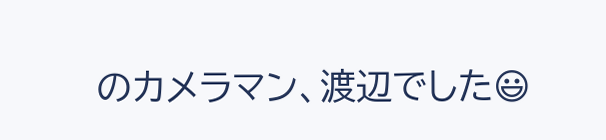のカメラマン、渡辺でした😃